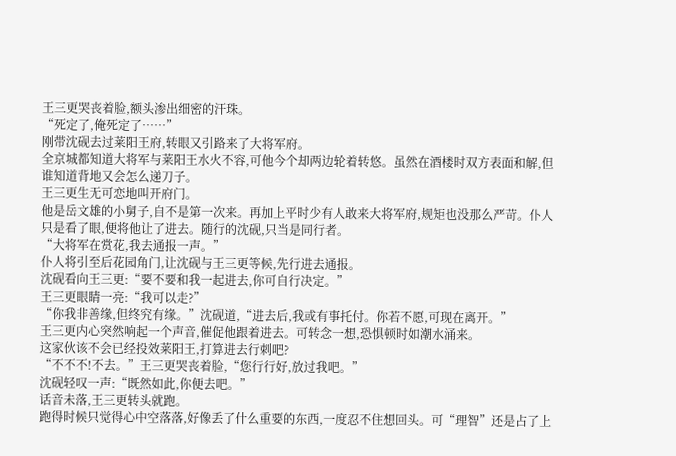王三更哭丧着脸,额头渗出细密的汗珠。
“死定了,俺死定了……”
刚带沈砚去过莱阳王府,转眼又引路来了大将军府。
全京城都知道大将军与莱阳王水火不容,可他今个却两边轮着转悠。虽然在酒楼时双方表面和解,但谁知道背地又会怎么递刀子。
王三更生无可恋地叫开府门。
他是岳文雄的小舅子,自不是第一次来。再加上平时少有人敢来大将军府,规矩也没那么严苛。仆人只是看了眼,便将他让了进去。随行的沈砚,只当是同行者。
“大将军在赏花,我去通报一声。”
仆人将引至后花园角门,让沈砚与王三更等候,先行进去通报。
沈砚看向王三更:“要不要和我一起进去,你可自行决定。”
王三更眼睛一亮:“我可以走?”
“你我非善缘,但终究有缘。”沈砚道,“进去后,我或有事托付。你若不愿,可现在离开。”
王三更内心突然响起一个声音,催促他跟着进去。可转念一想,恐惧顿时如潮水涌来。
这家伙该不会已经投效莱阳王,打算进去行刺吧?
“不不不!不去。”王三更哭丧着脸,“您行行好,放过我吧。”
沈砚轻叹一声:“既然如此,你便去吧。”
话音未落,王三更转头就跑。
跑得时候只觉得心中空落落,好像丢了什么重要的东西,一度忍不住想回头。可“理智”还是占了上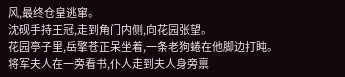风,最终仓皇逃窜。
沈砚手持王冠,走到角门内侧,向花园张望。
花园亭子里,岳擎苍正呆坐着,一条老狗蜷在他脚边打盹。将军夫人在一旁看书,仆人走到夫人身旁禀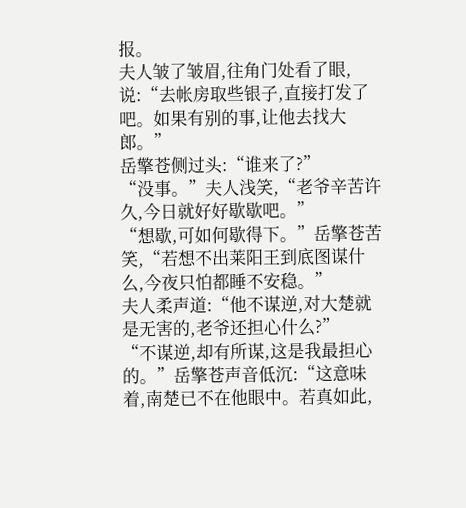报。
夫人皱了皱眉,往角门处看了眼,说:“去帐房取些银子,直接打发了吧。如果有别的事,让他去找大郎。”
岳擎苍侧过头:“谁来了?”
“没事。”夫人浅笑,“老爷辛苦许久,今日就好好歇歇吧。”
“想歇,可如何歇得下。”岳擎苍苦笑,“若想不出莱阳王到底图谋什么,今夜只怕都睡不安稳。”
夫人柔声道:“他不谋逆,对大楚就是无害的,老爷还担心什么?”
“不谋逆,却有所谋,这是我最担心的。”岳擎苍声音低沉:“这意味着,南楚已不在他眼中。若真如此,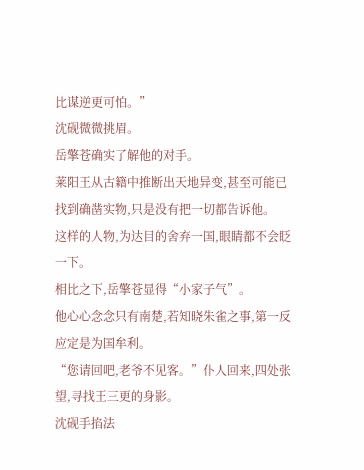比谋逆更可怕。”
沈砚微微挑眉。
岳擎苍确实了解他的对手。
莱阳王从古籍中推断出天地异变,甚至可能已找到确凿实物,只是没有把一切都告诉他。
这样的人物,为达目的舍弃一国,眼睛都不会眨一下。
相比之下,岳擎苍显得“小家子气”。
他心心念念只有南楚,若知晓朱雀之事,第一反应定是为国牟利。
“您请回吧,老爷不见客。”仆人回来,四处张望,寻找王三更的身影。
沈砚手掐法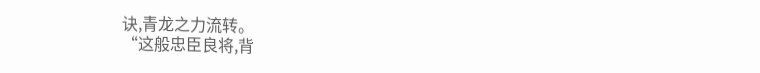诀,青龙之力流转。
“这般忠臣良将,背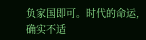负家国即可。时代的命运,确实不适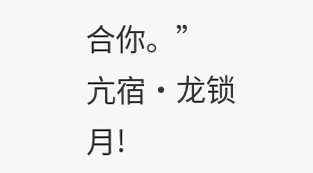合你。”
亢宿·龙锁月!